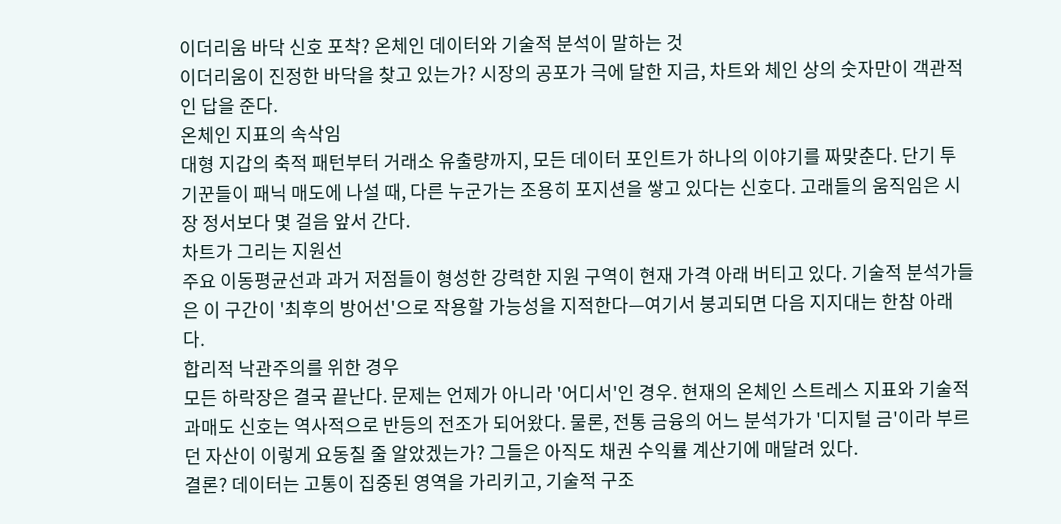이더리움 바닥 신호 포착? 온체인 데이터와 기술적 분석이 말하는 것
이더리움이 진정한 바닥을 찾고 있는가? 시장의 공포가 극에 달한 지금, 차트와 체인 상의 숫자만이 객관적인 답을 준다.
온체인 지표의 속삭임
대형 지갑의 축적 패턴부터 거래소 유출량까지, 모든 데이터 포인트가 하나의 이야기를 짜맞춘다. 단기 투기꾼들이 패닉 매도에 나설 때, 다른 누군가는 조용히 포지션을 쌓고 있다는 신호다. 고래들의 움직임은 시장 정서보다 몇 걸음 앞서 간다.
차트가 그리는 지원선
주요 이동평균선과 과거 저점들이 형성한 강력한 지원 구역이 현재 가격 아래 버티고 있다. 기술적 분석가들은 이 구간이 '최후의 방어선'으로 작용할 가능성을 지적한다—여기서 붕괴되면 다음 지지대는 한참 아래다.
합리적 낙관주의를 위한 경우
모든 하락장은 결국 끝난다. 문제는 언제가 아니라 '어디서'인 경우. 현재의 온체인 스트레스 지표와 기술적 과매도 신호는 역사적으로 반등의 전조가 되어왔다. 물론, 전통 금융의 어느 분석가가 '디지털 금'이라 부르던 자산이 이렇게 요동칠 줄 알았겠는가? 그들은 아직도 채권 수익률 계산기에 매달려 있다.
결론? 데이터는 고통이 집중된 영역을 가리키고, 기술적 구조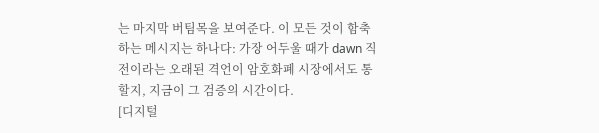는 마지막 버팀목을 보여준다. 이 모든 것이 함축하는 메시지는 하나다: 가장 어두울 때가 dawn 직전이라는 오래된 격언이 암호화폐 시장에서도 통할지, 지금이 그 검증의 시간이다.
[디지털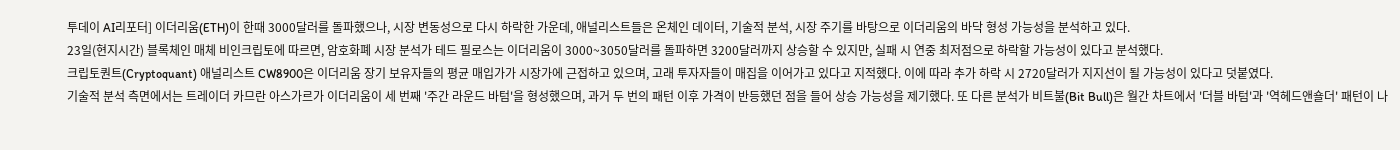투데이 AI리포터] 이더리움(ETH)이 한때 3000달러를 돌파했으나, 시장 변동성으로 다시 하락한 가운데, 애널리스트들은 온체인 데이터, 기술적 분석, 시장 주기를 바탕으로 이더리움의 바닥 형성 가능성을 분석하고 있다.
23일(현지시간) 블록체인 매체 비인크립토에 따르면, 암호화폐 시장 분석가 테드 필로스는 이더리움이 3000~3050달러를 돌파하면 3200달러까지 상승할 수 있지만, 실패 시 연중 최저점으로 하락할 가능성이 있다고 분석했다.
크립토퀀트(Cryptoquant) 애널리스트 CW8900은 이더리움 장기 보유자들의 평균 매입가가 시장가에 근접하고 있으며, 고래 투자자들이 매집을 이어가고 있다고 지적했다. 이에 따라 추가 하락 시 2720달러가 지지선이 될 가능성이 있다고 덧붙였다.
기술적 분석 측면에서는 트레이더 카므란 아스가르가 이더리움이 세 번째 '주간 라운드 바텀'을 형성했으며, 과거 두 번의 패턴 이후 가격이 반등했던 점을 들어 상승 가능성을 제기했다. 또 다른 분석가 비트불(Bit Bull)은 월간 차트에서 '더블 바텀'과 '역헤드앤숄더' 패턴이 나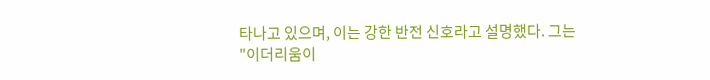타나고 있으며, 이는 강한 반전 신호라고 설명했다. 그는 "이더리움이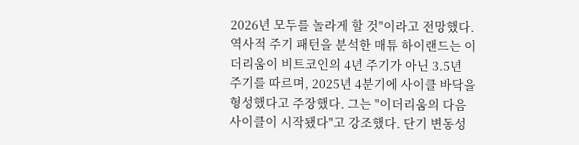2026년 모두를 놀라게 할 것"이라고 전망했다.
역사적 주기 패턴을 분석한 매튜 하이랜드는 이더리움이 비트코인의 4년 주기가 아닌 3.5년 주기를 따르며, 2025년 4분기에 사이클 바닥을 형성했다고 주장했다. 그는 "이더리움의 다음 사이클이 시작됐다"고 강조했다. 단기 변동성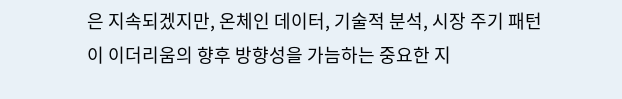은 지속되겠지만, 온체인 데이터, 기술적 분석, 시장 주기 패턴이 이더리움의 향후 방향성을 가늠하는 중요한 지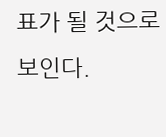표가 될 것으로 보인다.